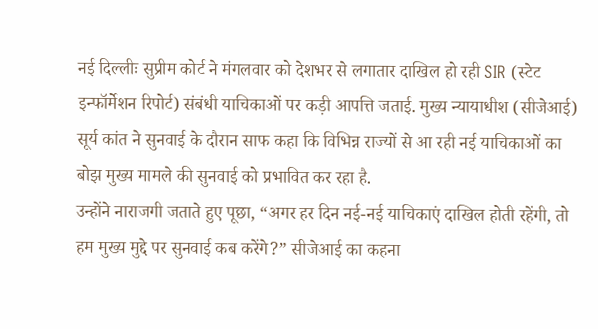नई दिल्लीः सुप्रीम कोर्ट ने मंगलवार को देशभर से लगातार दाखिल हो रही SIR (स्टेट इन्फॉर्मेशन रिपोर्ट) संबंधी याचिकाओं पर कड़ी आपत्ति जताई. मुख्य न्यायाधीश (सीजेआई) सूर्य कांत ने सुनवाई के दौरान साफ कहा कि विभिन्न राज्यों से आ रही नई याचिकाओं का बोझ मुख्य मामले की सुनवाई को प्रभावित कर रहा है.
उन्होंने नाराजगी जताते हुए पूछा, “अगर हर दिन नई-नई याचिकाएं दाखिल होती रहेंगी, तो हम मुख्य मुद्दे पर सुनवाई कब करेंगे?” सीजेआई का कहना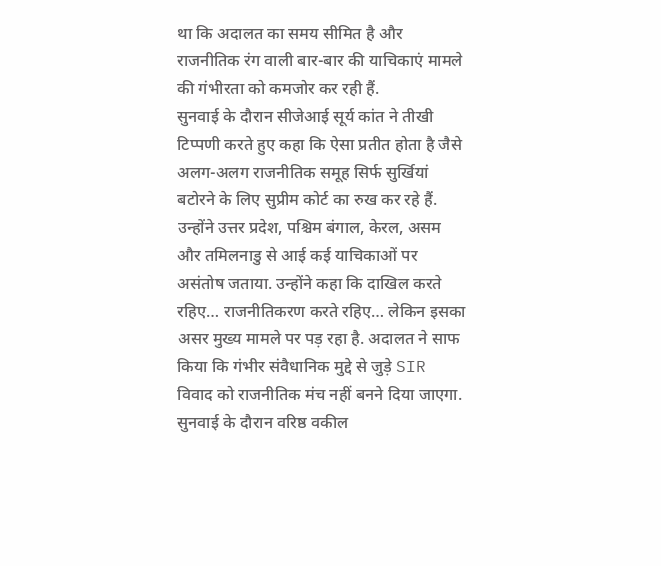था कि अदालत का समय सीमित है और राजनीतिक रंग वाली बार-बार की याचिकाएं मामले की गंभीरता को कमजोर कर रही हैं.
सुनवाई के दौरान सीजेआई सूर्य कांत ने तीखी टिप्पणी करते हुए कहा कि ऐसा प्रतीत होता है जैसे अलग-अलग राजनीतिक समूह सिर्फ सुर्खियां बटोरने के लिए सुप्रीम कोर्ट का रुख कर रहे हैं. उन्होंने उत्तर प्रदेश, पश्चिम बंगाल, केरल, असम और तमिलनाडु से आई कई याचिकाओं पर असंतोष जताया. उन्होंने कहा कि दाखिल करते रहिए… राजनीतिकरण करते रहिए… लेकिन इसका असर मुख्य मामले पर पड़ रहा है. अदालत ने साफ किया कि गंभीर संवैधानिक मुद्दे से जुड़े SIR विवाद को राजनीतिक मंच नहीं बनने दिया जाएगा.
सुनवाई के दौरान वरिष्ठ वकील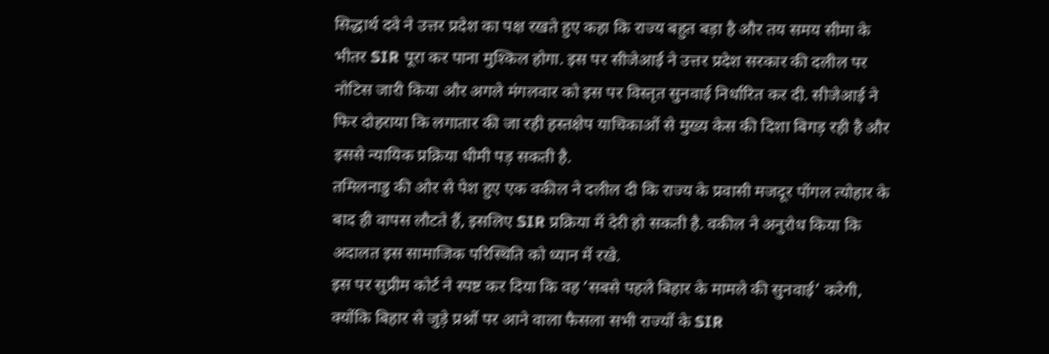सिद्धार्थ दवे ने उत्तर प्रदेश का पक्ष रखते हुए कहा कि राज्य बहुत बड़ा है और तय समय सीमा के भीतर SIR पूरा कर पाना मुश्किल होगा. इस पर सीजेआई ने उत्तर प्रदेश सरकार की दलील पर नोटिस जारी किया और अगले मंगलवार को इस पर विस्तृत सुनवाई निर्धारित कर दी. सीजेआई ने फिर दोहराया कि लगातार की जा रही हस्तक्षेप याचिकाओं से मुख्य केस की दिशा बिगड़ रही है और इससे न्यायिक प्रक्रिया धीमी पड़ सकती है.
तमिलनाडु की ओर से पेश हुए एक वकील ने दलील दी कि राज्य के प्रवासी मजदूर पोंगल त्योहार के बाद ही वापस लौटते हैं, इसलिए SIR प्रक्रिया में देरी हो सकती है. वकील ने अनुरोध किया कि अदालत इस सामाजिक परिस्थिति को ध्यान में रखे.
इस पर सुप्रीम कोर्ट ने स्पष्ट कर दिया कि वह ‘सबसे पहले बिहार के मामले की सुनवाई’ करेगी, क्योंकि बिहार से जुड़े प्रश्नों पर आने वाला फैसला सभी राज्यों के SIR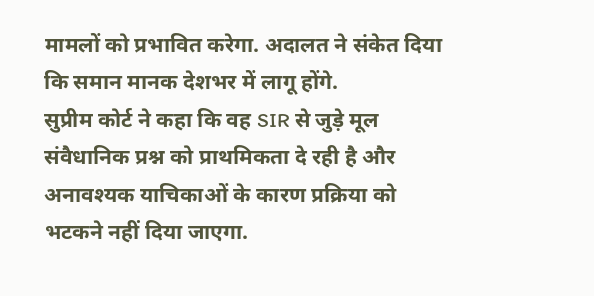मामलों को प्रभावित करेगा. अदालत ने संकेत दिया कि समान मानक देशभर में लागू होंगे.
सुप्रीम कोर्ट ने कहा कि वह SIR से जुड़े मूल संवैधानिक प्रश्न को प्राथमिकता दे रही है और अनावश्यक याचिकाओं के कारण प्रक्रिया को भटकने नहीं दिया जाएगा.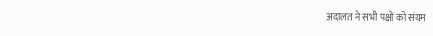अदालत ने सभी पक्षों को संयम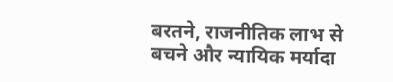बरतने, राजनीतिक लाभ से बचने और न्यायिक मर्यादा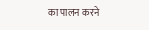का पालन करने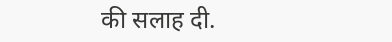की सलाह दी.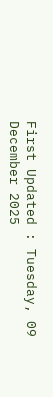First Updated : Tuesday, 09 December 2025